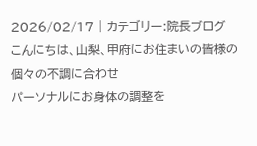2026/02/17 | カテゴリー:院長ブログ
こんにちは、山梨、甲府にお住まいの皆様の個々の不調に合わせ
パーソナルにお身体の調整を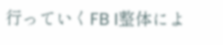行っていくFB I整体によ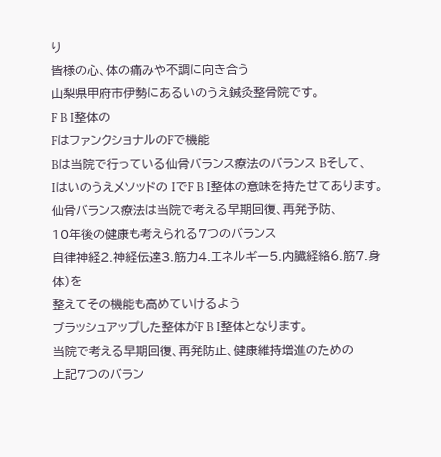り
皆様の心、体の痛みや不調に向き合う
山梨県甲府市伊勢にあるいのうえ鍼灸整骨院です。
F B I整体の
FはファンクショナルのFで機能
Bは当院で行っている仙骨バランス療法のバランス Bそして、
Iはいのうえメソッドの IでF B I整体の意味を持たせてあります。
仙骨バランス療法は当院で考える早期回復、再発予防、
10年後の健康も考えられる7つのバランス
自律神経2.神経伝達3.筋力4.エネルギー5.内臓経絡6.筋7.身体)を
整えてその機能も高めていけるよう
ブラッシュアップした整体がF B I整体となります。
当院で考える早期回復、再発防止、健康維持増進のための
上記7つのバラン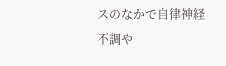スのなかで自律神経不調や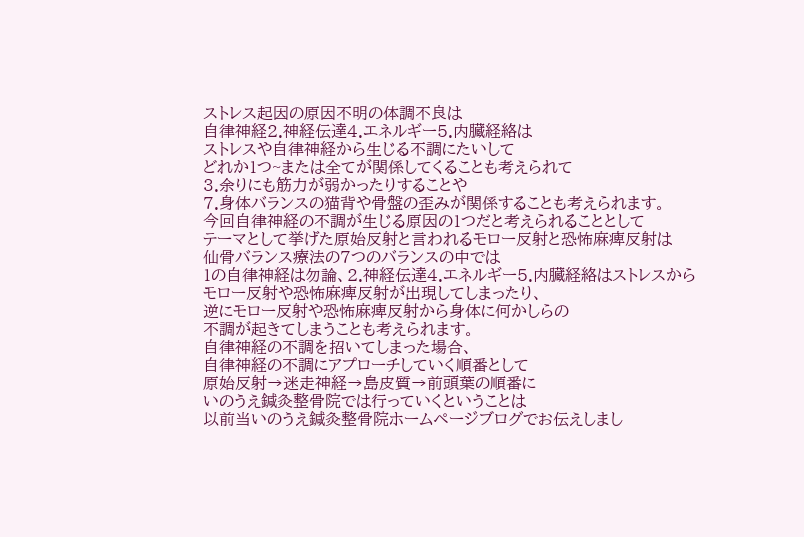ストレス起因の原因不明の体調不良は
自律神経2.神経伝達4.エネルギー5.内臓経絡は
ストレスや自律神経から生じる不調にたいして
どれか1つ~または全てが関係してくることも考えられて
3.余りにも筋力が弱かったりすることや
7.身体バランスの猫背や骨盤の歪みが関係することも考えられます。
今回自律神経の不調が生じる原因の1つだと考えられることとして
テーマとして挙げた原始反射と言われるモロー反射と恐怖麻痺反射は
仙骨バランス療法の7つのバランスの中では
1の自律神経は勿論、2.神経伝達4.エネルギー5.内臓経絡はストレスから
モロー反射や恐怖麻痺反射が出現してしまったり、
逆にモロー反射や恐怖麻痺反射から身体に何かしらの
不調が起きてしまうことも考えられます。
自律神経の不調を招いてしまった場合、
自律神経の不調にアプローチしていく順番として
原始反射→迷走神経→島皮質→前頭葉の順番に
いのうえ鍼灸整骨院では行っていくということは
以前当いのうえ鍼灸整骨院ホームページブログでお伝えしまし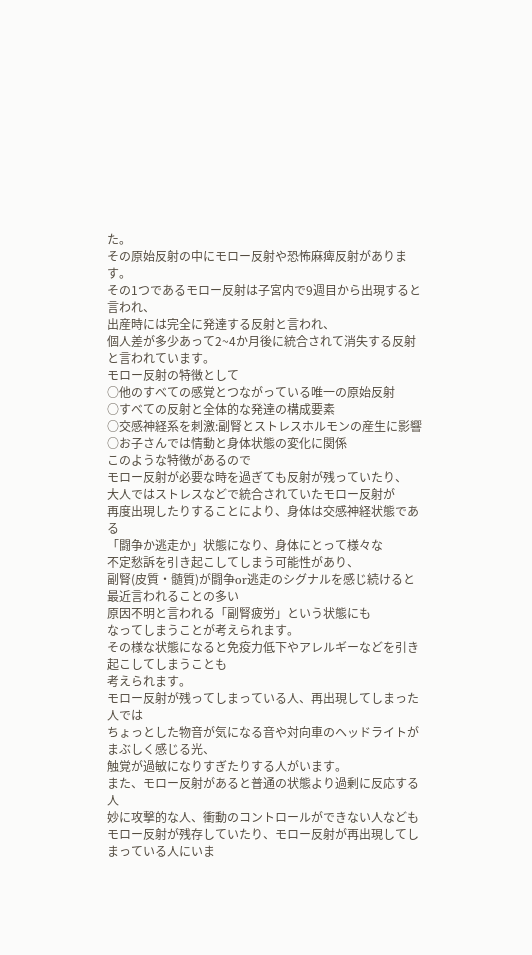た。
その原始反射の中にモロー反射や恐怖麻痺反射があります。
その1つであるモロー反射は子宮内で9週目から出現すると言われ、
出産時には完全に発達する反射と言われ、
個人差が多少あって2~4か月後に統合されて消失する反射と言われています。
モロー反射の特徴として
○他のすべての感覚とつながっている唯一の原始反射
○すべての反射と全体的な発達の構成要素
○交感神経系を刺激:副腎とストレスホルモンの産生に影響
○お子さんでは情動と身体状態の変化に関係
このような特徴があるので
モロー反射が必要な時を過ぎても反射が残っていたり、
大人ではストレスなどで統合されていたモロー反射が
再度出現したりすることにより、身体は交感神経状態である
「闘争か逃走か」状態になり、身体にとって様々な
不定愁訴を引き起こしてしまう可能性があり、
副腎(皮質・髄質)が闘争or逃走のシグナルを感じ続けると
最近言われることの多い
原因不明と言われる「副腎疲労」という状態にも
なってしまうことが考えられます。
その様な状態になると免疫力低下やアレルギーなどを引き起こしてしまうことも
考えられます。
モロー反射が残ってしまっている人、再出現してしまった人では
ちょっとした物音が気になる音や対向車のヘッドライトがまぶしく感じる光、
触覚が過敏になりすぎたりする人がいます。
また、モロー反射があると普通の状態より過剰に反応する人
妙に攻撃的な人、衝動のコントロールができない人なども
モロー反射が残存していたり、モロー反射が再出現してしまっている人にいま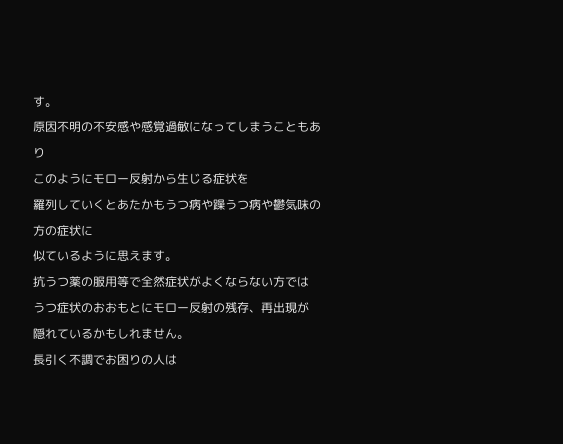す。
原因不明の不安感や感覚過敏になってしまうこともあり
このようにモロー反射から生じる症状を
羅列していくとあたかもうつ病や躁うつ病や鬱気味の方の症状に
似ているように思えます。
抗うつ薬の服用等で全然症状がよくならない方では
うつ症状のおおもとにモロー反射の残存、再出現が
隠れているかもしれません。
長引く不調でお困りの人は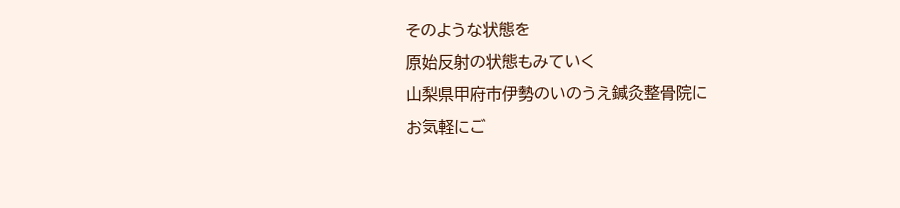そのような状態を
原始反射の状態もみていく
山梨県甲府市伊勢のいのうえ鍼灸整骨院に
お気軽にご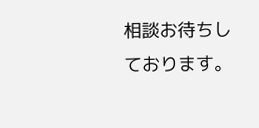相談お待ちしております。